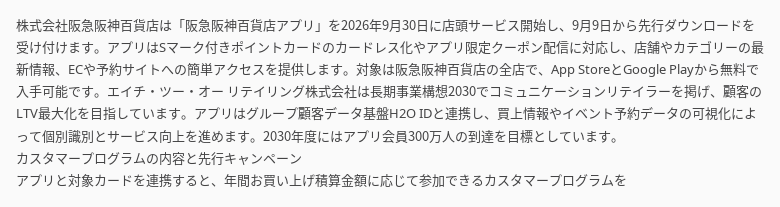株式会社阪急阪神百貨店は「阪急阪神百貨店アプリ」を2026年9月30日に店頭サービス開始し、9月9日から先行ダウンロードを受け付けます。アプリはSマーク付きポイントカードのカードレス化やアプリ限定クーポン配信に対応し、店舗やカテゴリーの最新情報、ECや予約サイトへの簡単アクセスを提供します。対象は阪急阪神百貨店の全店で、App StoreとGoogle Playから無料で入手可能です。エイチ・ツー・オー リテイリング株式会社は長期事業構想2030でコミュニケーションリテイラーを掲げ、顧客のLTV最大化を目指しています。アプリはグループ顧客データ基盤H2O IDと連携し、買上情報やイベント予約データの可視化によって個別識別とサービス向上を進めます。2030年度にはアプリ会員300万人の到達を目標としています。
カスタマープログラムの内容と先行キャンペーン
アプリと対象カードを連携すると、年間お買い上げ積算金額に応じて参加できるカスタマープログラムを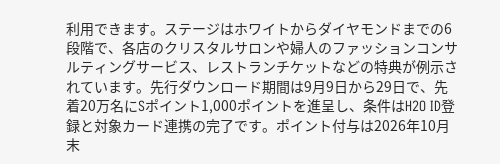利用できます。ステージはホワイトからダイヤモンドまでの6段階で、各店のクリスタルサロンや婦人のファッションコンサルティングサービス、レストランチケットなどの特典が例示されています。先行ダウンロード期間は9月9日から29日で、先着20万名にSポイント1,000ポイントを進呈し、条件はH2O ID登録と対象カード連携の完了です。ポイント付与は2026年10月末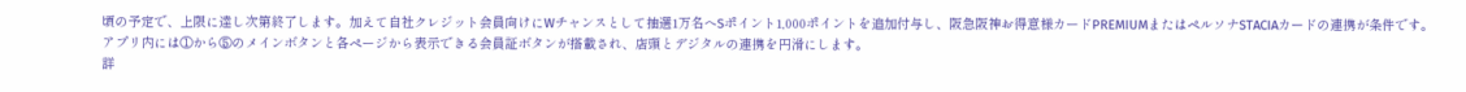頃の予定で、上限に達し次第終了します。加えて自社クレジット会員向けにWチャンスとして抽選1万名へSポイント1,000ポイントを追加付与し、阪急阪神お得意様カードPREMIUMまたはペルソナSTACIAカードの連携が条件です。アプリ内には①から⑤のメインボタンと各ページから表示できる会員証ボタンが搭載され、店頭とデジタルの連携を円滑にします。
詳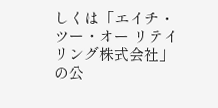しくは「エイチ・ツー・オー リテイリング株式会社」の公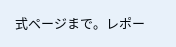式ページまで。レポー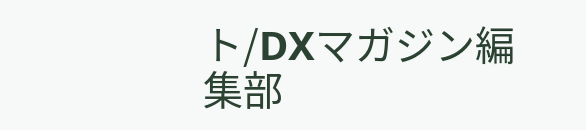ト/DXマガジン編集部